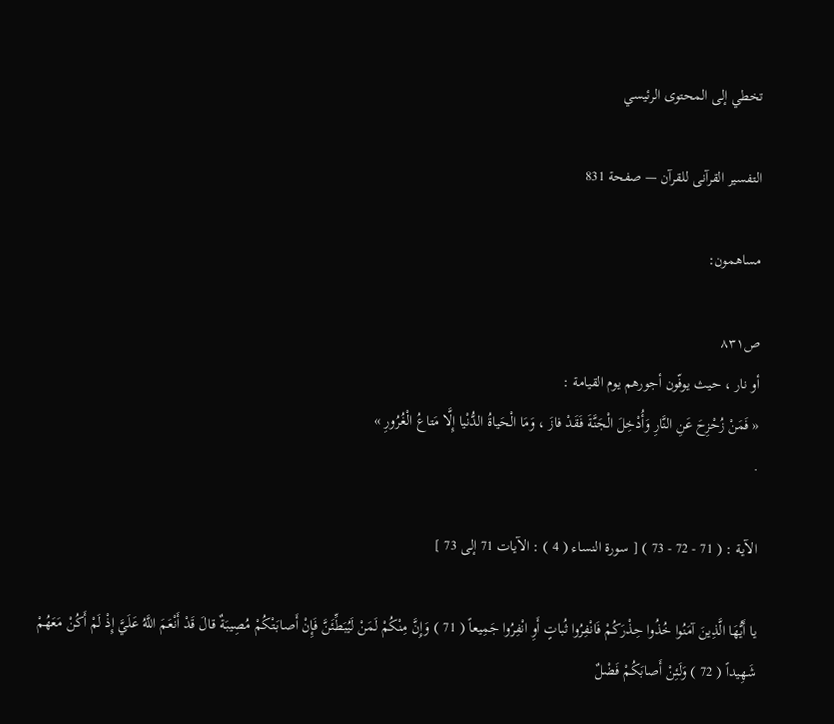تخطي إلى المحتوى الرئيسي

التفسير القرآنى للقرآن — صفحة 831

مساهمون:

ص٨٣١
أو نار ، حيث يوفّون أجورهم يوم القيامة :
« فَمَنْ زُحْزِحَ عَنِ النَّارِ وَأُدْخِلَ الْجَنَّةَ فَقَدْ فازَ ، وَمَا الْحَياةُ الدُّنْيا إِلَّا مَتاعُ الْغُرُورِ »
.

الآية : ( 71 - 72 - 73 ) [ سورة النساء ( 4 ) : الآيات 71 إلى 73 ]

يا أَيُّهَا الَّذِينَ آمَنُوا خُذُوا حِذْرَكُمْ فَانْفِرُوا ثُباتٍ أَوِ انْفِرُوا جَمِيعاً ( 71 ) وَإِنَّ مِنْكُمْ لَمَنْ لَيُبَطِّئَنَّ فَإِنْ أَصابَتْكُمْ مُصِيبَةٌ قالَ قَدْ أَنْعَمَ اللَّهُ عَلَيَّ إِذْ لَمْ أَكُنْ مَعَهُمْ شَهِيداً ( 72 ) وَلَئِنْ أَصابَكُمْ فَضْلٌ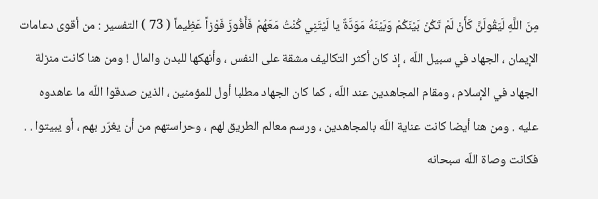مِنَ اللَّهِ لَيَقُولَنَّ كَأَنْ لَمْ تَكُنْ بَيْنَكُمْ وَبَيْنَهُ مَوَدَّةٌ يا لَيْتَنِي كُنْتُ مَعَهُمْ فَأَفُوزَ فَوْزاً عَظِيماً ( 73 ) التفسير : من أقوى دعامات الإيمان ، الجهاد في سبيل اللّه ، إذ كان أكثر التكاليف مشقة على النفس ، وأنهكها للبدن والمال ! ومن هنا كانت منزلة الجهاد في الإسلام ، ومقام المجاهدين عند اللّه ، كما كان الجهاد مطلبا أول للمؤمنين ، الذين صدقوا اللّه ما عاهدوه عليه . ومن هنا أيضا كانت عناية اللّه بالمجاهدين ، ورسم معالم الطريق لهم ، وحراستهم من أن يغرّر بهم ، أو يبيتوا . . فكانت وصاة اللّه سبحانه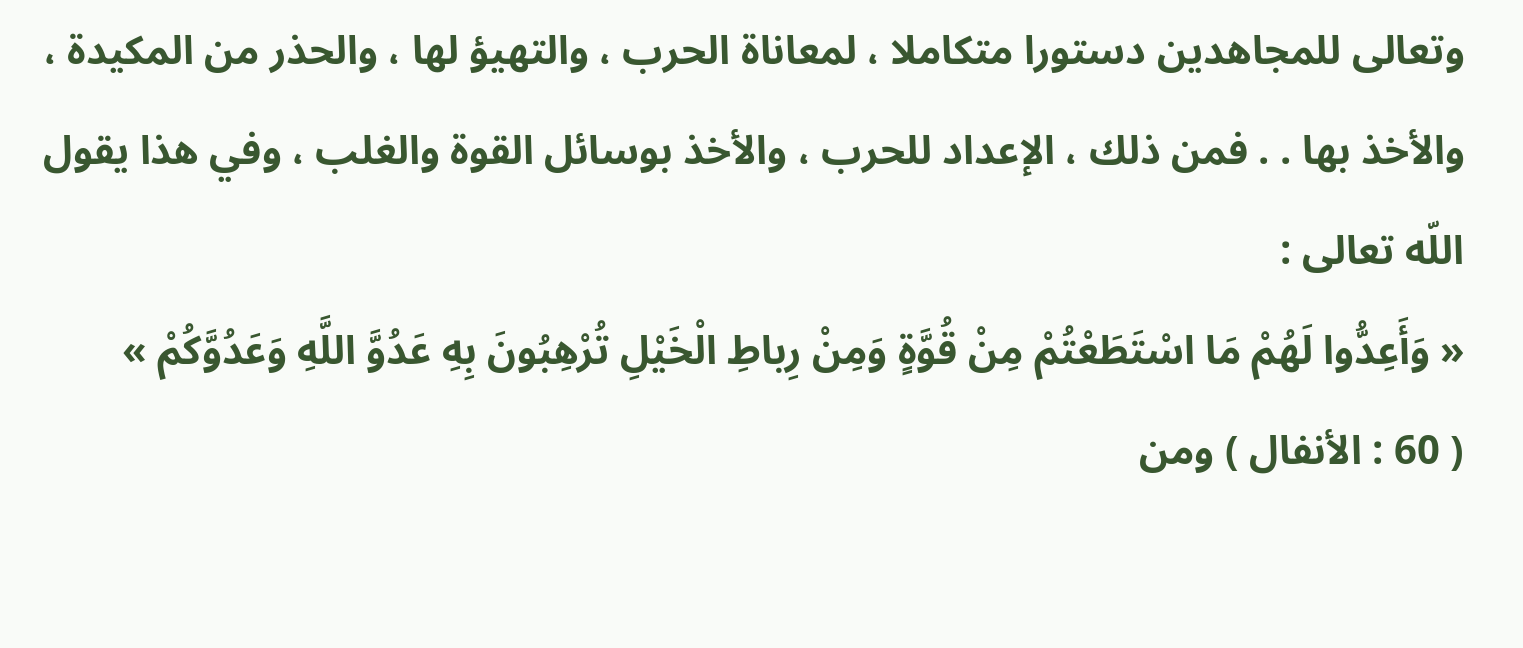وتعالى للمجاهدين دستورا متكاملا ، لمعاناة الحرب ، والتهيؤ لها ، والحذر من المكيدة ، والأخذ بها . . فمن ذلك ، الإعداد للحرب ، والأخذ بوسائل القوة والغلب ، وفي هذا يقول اللّه تعالى :
« وَأَعِدُّوا لَهُمْ مَا اسْتَطَعْتُمْ مِنْ قُوَّةٍ وَمِنْ رِباطِ الْخَيْلِ تُرْهِبُونَ بِهِ عَدُوَّ اللَّهِ وَعَدُوَّكُمْ »
( 60 : الأنفال ) ومن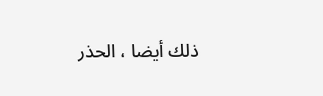ذلك أيضا ، الحذر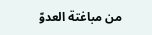من مباغتة العدوّ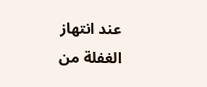عند انتهاز الغفلة من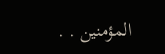المؤمنين . .